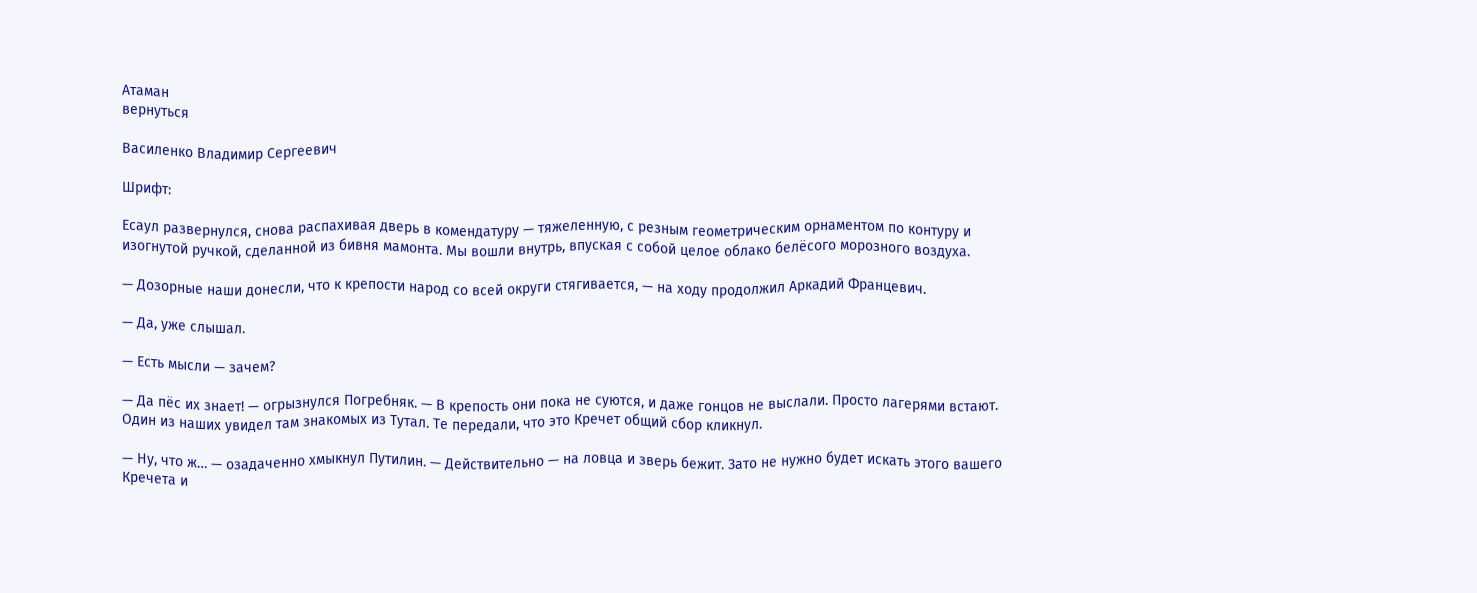Атаман
вернуться

Василенко Владимир Сергеевич

Шрифт:

Есаул развернулся, снова распахивая дверь в комендатуру — тяжеленную, с резным геометрическим орнаментом по контуру и изогнутой ручкой, сделанной из бивня мамонта. Мы вошли внутрь, впуская с собой целое облако белёсого морозного воздуха.

— Дозорные наши донесли, что к крепости народ со всей округи стягивается, — на ходу продолжил Аркадий Францевич.

— Да, уже слышал.

— Есть мысли — зачем?

— Да пёс их знает! — огрызнулся Погребняк. — В крепость они пока не суются, и даже гонцов не выслали. Просто лагерями встают. Один из наших увидел там знакомых из Тутал. Те передали, что это Кречет общий сбор кликнул.

— Ну, что ж… — озадаченно хмыкнул Путилин. — Действительно — на ловца и зверь бежит. Зато не нужно будет искать этого вашего Кречета и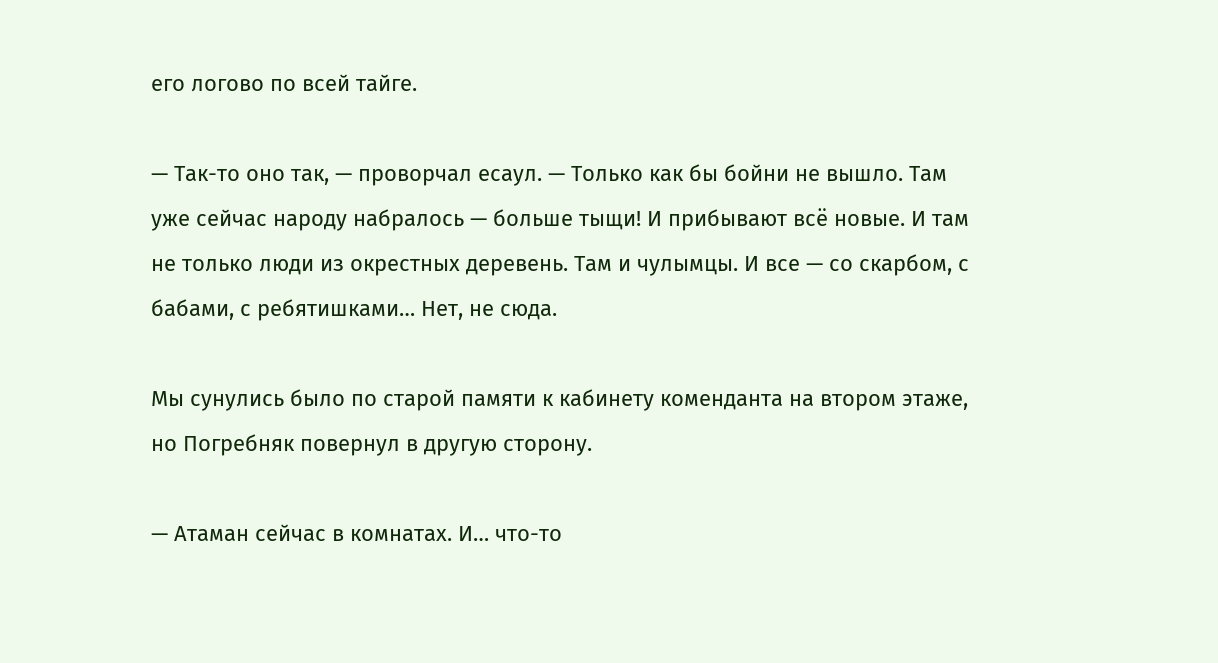его логово по всей тайге.

— Так-то оно так, — проворчал есаул. — Только как бы бойни не вышло. Там уже сейчас народу набралось — больше тыщи! И прибывают всё новые. И там не только люди из окрестных деревень. Там и чулымцы. И все — со скарбом, с бабами, с ребятишками… Нет, не сюда.

Мы сунулись было по старой памяти к кабинету коменданта на втором этаже, но Погребняк повернул в другую сторону.

— Атаман сейчас в комнатах. И… что-то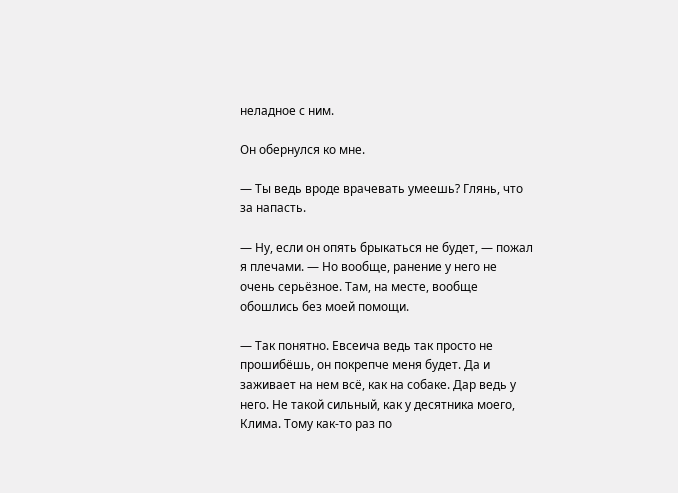неладное с ним.

Он обернулся ко мне.

— Ты ведь вроде врачевать умеешь? Глянь, что за напасть.

— Ну, если он опять брыкаться не будет, — пожал я плечами. — Но вообще, ранение у него не очень серьёзное. Там, на месте, вообще обошлись без моей помощи.

— Так понятно. Евсеича ведь так просто не прошибёшь, он покрепче меня будет. Да и заживает на нем всё, как на собаке. Дар ведь у него. Не такой сильный, как у десятника моего, Клима. Тому как-то раз по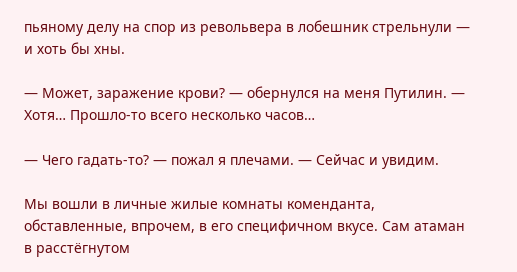пьяному делу на спор из револьвера в лобешник стрельнули — и хоть бы хны.

— Может, заражение крови? — обернулся на меня Путилин. — Хотя… Прошло-то всего несколько часов…

— Чего гадать-то? — пожал я плечами. — Сейчас и увидим.

Мы вошли в личные жилые комнаты коменданта, обставленные, впрочем, в его специфичном вкусе. Сам атаман в расстёгнутом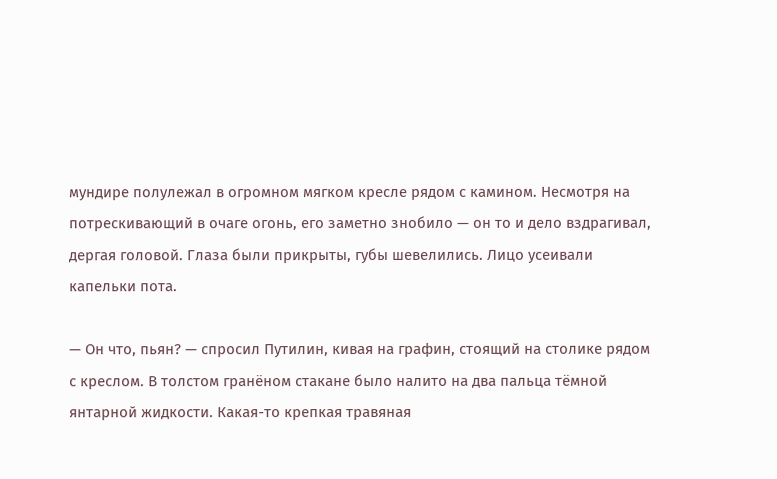мундире полулежал в огромном мягком кресле рядом с камином. Несмотря на потрескивающий в очаге огонь, его заметно знобило — он то и дело вздрагивал, дергая головой. Глаза были прикрыты, губы шевелились. Лицо усеивали капельки пота.

— Он что, пьян? — спросил Путилин, кивая на графин, стоящий на столике рядом с креслом. В толстом гранёном стакане было налито на два пальца тёмной янтарной жидкости. Какая-то крепкая травяная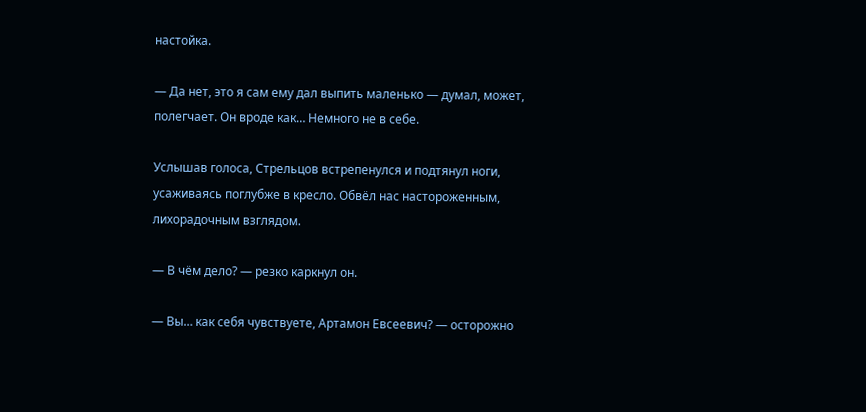настойка.

— Да нет, это я сам ему дал выпить маленько — думал, может, полегчает. Он вроде как… Немного не в себе.

Услышав голоса, Стрельцов встрепенулся и подтянул ноги, усаживаясь поглубже в кресло. Обвёл нас настороженным, лихорадочным взглядом.

— В чём дело? — резко каркнул он.

— Вы… как себя чувствуете, Артамон Евсеевич? — осторожно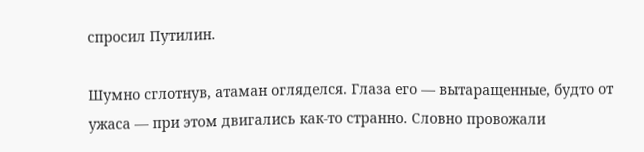спросил Путилин.

Шумно сглотнув, атаман огляделся. Глаза его — вытаращенные, будто от ужаса — при этом двигались как-то странно. Словно провожали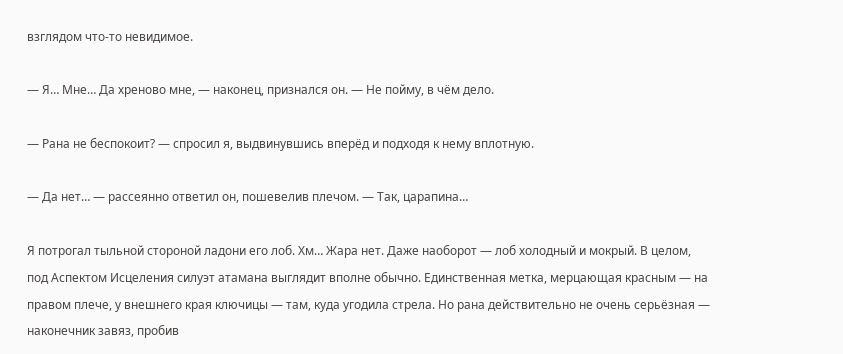взглядом что-то невидимое.

— Я… Мне… Да хреново мне, — наконец, признался он. — Не пойму, в чём дело.

— Рана не беспокоит? — спросил я, выдвинувшись вперёд и подходя к нему вплотную.

— Да нет… — рассеянно ответил он, пошевелив плечом. — Так, царапина…

Я потрогал тыльной стороной ладони его лоб. Хм… Жара нет. Даже наоборот — лоб холодный и мокрый. В целом, под Аспектом Исцеления силуэт атамана выглядит вполне обычно. Единственная метка, мерцающая красным — на правом плече, у внешнего края ключицы — там, куда угодила стрела. Но рана действительно не очень серьёзная — наконечник завяз, пробив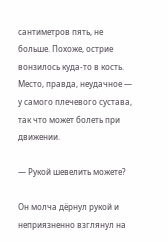сантиметров пять, не больше. Похоже, острие вонзилось куда-то в кость. Место, правда, неудачное — у самого плечевого сустава, так что может болеть при движении.

— Рукой шевелить можете?

Он молча дёрнул рукой и неприязненно взглянул на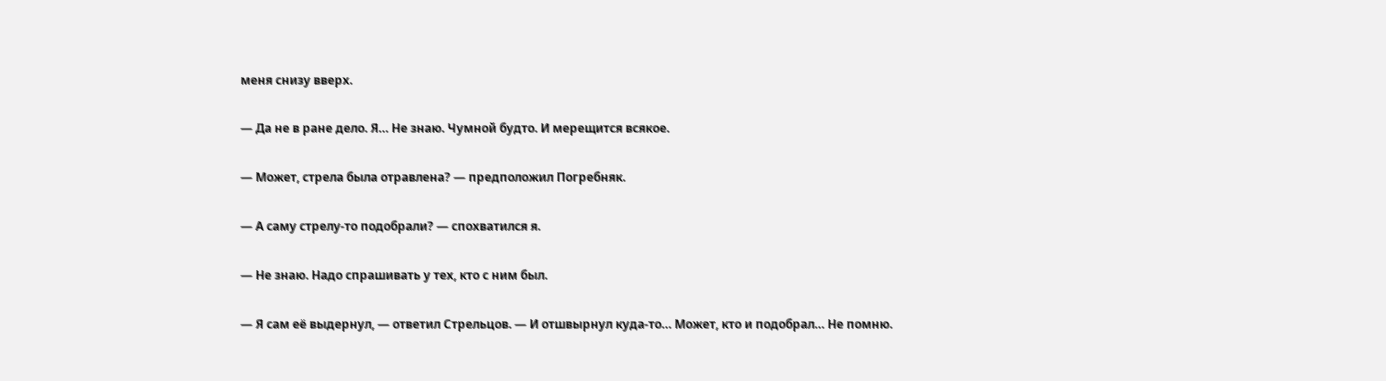меня снизу вверх.

— Да не в ране дело. Я… Не знаю. Чумной будто. И мерещится всякое.

— Может, стрела была отравлена? — предположил Погребняк.

— А саму стрелу-то подобрали? — спохватился я.

— Не знаю. Надо спрашивать у тех, кто с ним был.

— Я сам её выдернул, — ответил Стрельцов. — И отшвырнул куда-то… Может, кто и подобрал… Не помню.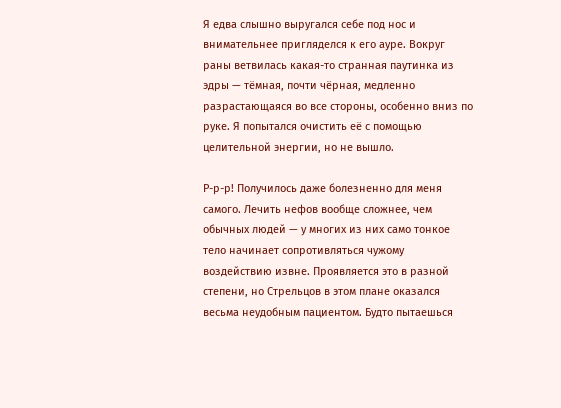Я едва слышно выругался себе под нос и внимательнее пригляделся к его ауре. Вокруг раны ветвилась какая-то странная паутинка из эдры — тёмная, почти чёрная, медленно разрастающаяся во все стороны, особенно вниз по руке. Я попытался очистить её с помощью целительной энергии, но не вышло.

Р-р-р! Получилось даже болезненно для меня самого. Лечить нефов вообще сложнее, чем обычных людей — у многих из них само тонкое тело начинает сопротивляться чужому воздействию извне. Проявляется это в разной степени, но Стрельцов в этом плане оказался весьма неудобным пациентом. Будто пытаешься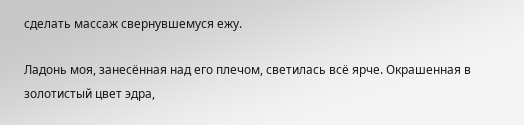сделать массаж свернувшемуся ежу.

Ладонь моя, занесённая над его плечом, светилась всё ярче. Окрашенная в золотистый цвет эдра,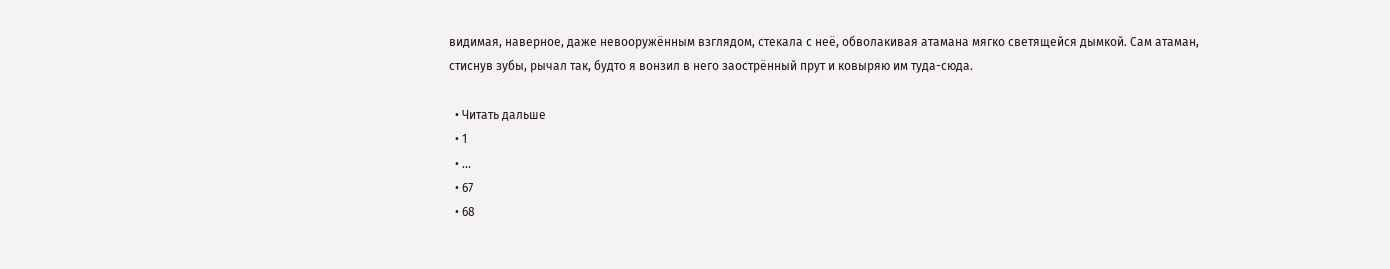видимая, наверное, даже невооружённым взглядом, стекала с неё, обволакивая атамана мягко светящейся дымкой. Сам атаман, стиснув зубы, рычал так, будто я вонзил в него заострённый прут и ковыряю им туда-сюда.

  • Читать дальше
  • 1
  • ...
  • 67
  • 68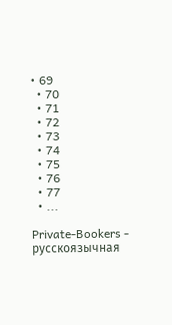• 69
  • 70
  • 71
  • 72
  • 73
  • 74
  • 75
  • 76
  • 77
  • ...

Private-Bookers - русскоязычная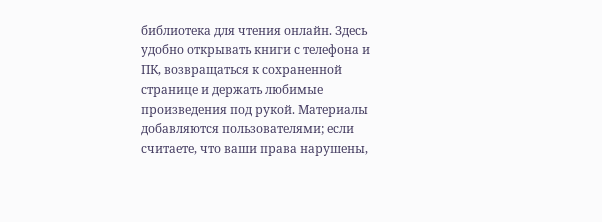библиотека для чтения онлайн. Здесь удобно открывать книги с телефона и ПК, возвращаться к сохраненной странице и держать любимые произведения под рукой. Материалы добавляются пользователями; если считаете, что ваши права нарушены,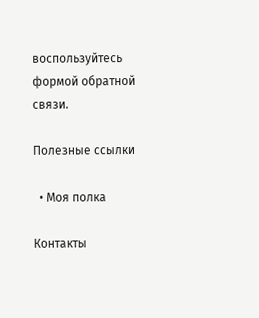воспользуйтесь формой обратной связи.

Полезные ссылки

  • Моя полка

Контакты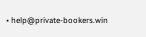• help@private-bookers.win